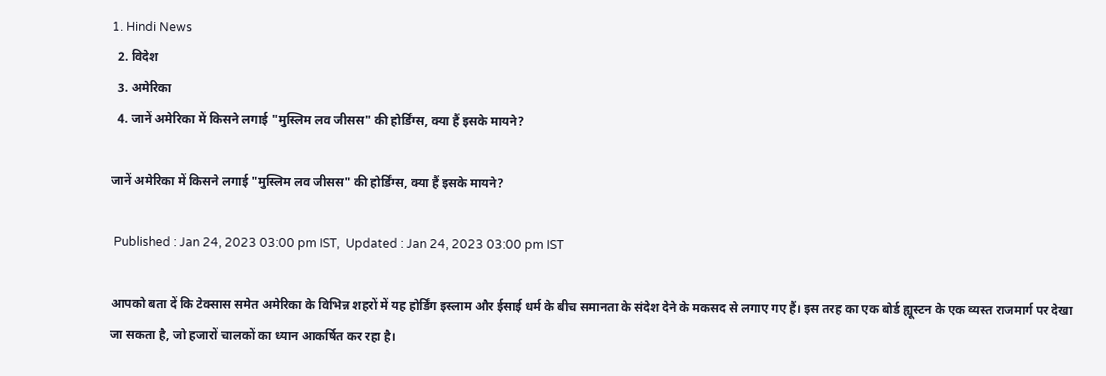1. Hindi News
  2. विदेश
  3. अमेरिका
  4. जानें अमेरिका में किसने लगाई "मुस्लिम लव जीसस" की होर्डिंग्स, क्या हैं इसके मायने?

जानें अमेरिका में किसने लगाई "मुस्लिम लव जीसस" की होर्डिंग्स, क्या हैं इसके मायने?

 Published : Jan 24, 2023 03:00 pm IST,  Updated : Jan 24, 2023 03:00 pm IST

आपको बता दें कि टेक्सास समेत अमेरिका के विभिन्न शहरों में यह होर्डिंग इस्लाम और ईसाई धर्म के बीच समानता के संदेश देने के मकसद से लगाए गए हैं। इस तरह का एक बोर्ड ह्यूस्टन के एक व्यस्त राजमार्ग पर देखा जा सकता है, जो हजारों चालकों का ध्यान आकर्षित कर रहा है।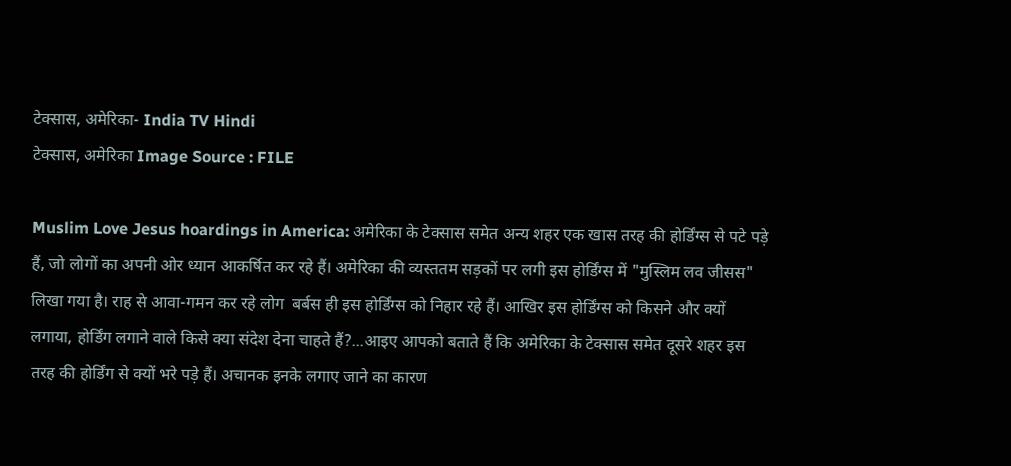टेक्सास, अमेरिका- India TV Hindi
टेक्सास, अमेरिका Image Source : FILE

Muslim Love Jesus hoardings in America: अमेरिका के टेक्सास समेत अन्य शहर एक खास तरह की होर्डिंग्स से पटे पड़े हैं, जो लोगों का अपनी ओर ध्यान आकर्षित कर रहे हैं। अमेरिका की व्यस्ततम सड़कों पर लगी इस होर्डिंग्स में "मुस्लिम लव जीसस" लिखा गया है। राह से आवा-गमन कर रहे लोग  बर्बस ही इस होर्डिंग्स को निहार रहे हैं। आखिर इस होर्डिंग्स को किसने और क्यों लगाया, होर्डिंग लगाने वाले किसे क्या संदेश देना चाहते हैं?...आइए आपको बताते हैं कि अमेरिका के टेक्सास समेत दूसरे शहर इस तरह की होर्डिंग से क्यों भरे पड़े हैं। अचानक इनके लगाए जाने का कारण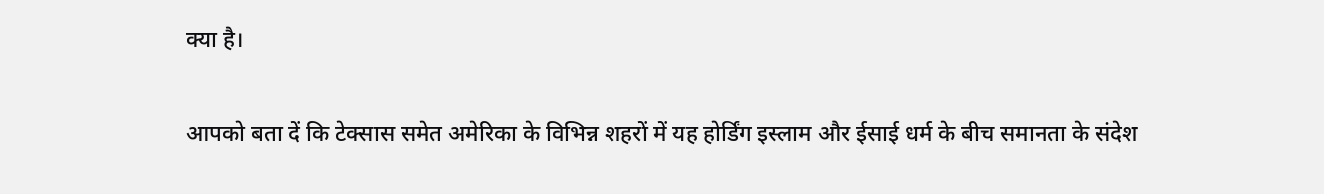क्या है।

आपको बता दें कि टेक्सास समेत अमेरिका के विभिन्न शहरों में यह होर्डिंग इस्लाम और ईसाई धर्म के बीच समानता के संदेश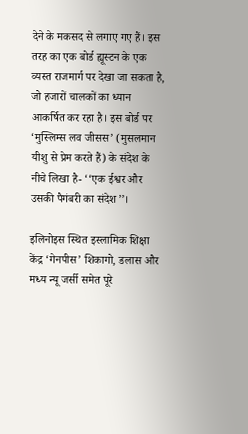देने के मकसद से लगाए गए हैं। इस तरह का एक बोर्ड ह्यूस्टन के एक व्यस्त राजमार्ग पर देखा जा सकता है, जो हजारों चालकों का ध्यान आकर्षित कर रहा है। इस बोर्ड पर ‘मुस्लिम्स लव जीसस’ (मुसलमान यीशु से प्रेम करते हैं) के संदेश के नीचे लिखा है- ‘‘एक ईश्वर और उसकी पैगंबरी का संदेश’’।

इलिनोइस स्थित इस्लामिक शिक्षा केंद्र ‘गेनपीस’ शिकागो, डलास और मध्य न्यू जर्सी समेत पूरे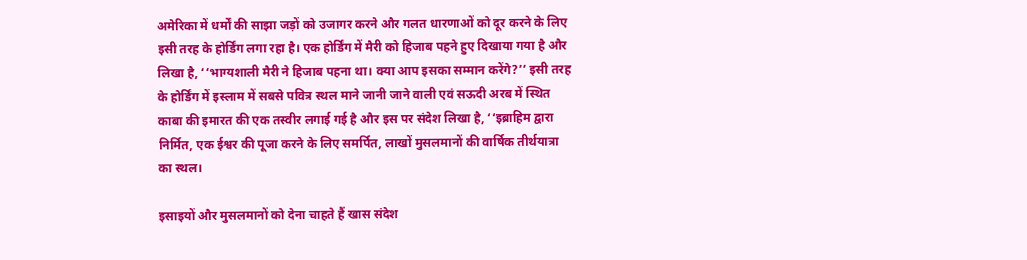अमेरिका में धर्मों की साझा जड़ों को उजागर करने और गलत धारणाओं को दूर करने के लिए इसी तरह के होर्डिंग लगा रहा है। एक होर्डिंग में मैरी को हिजाब पहने हुए दिखाया गया है और लिखा है, ‘‘भाग्यशाली मैरी ने हिजाब पहना था। क्या आप इसका सम्मान करेंगे?’’ इसी तरह के होर्डिंग में इस्लाम में सबसे पवित्र स्थल माने जानी जाने वाली एवं सऊदी अरब में स्थित काबा की इमारत की एक तस्वीर लगाई गई है और इस पर संदेश लिखा है, ‘‘इब्राहिम द्वारा निर्मित, एक ईश्वर की पूजा करने के लिए समर्पित, लाखों मुसलमानों की वार्षिक तीर्थयात्रा का स्थल।

इसाइयों और मुसलमानों को देना चाहते हैं खास संदेश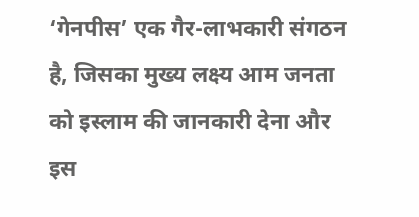‘गेनपीस’ एक गैर-लाभकारी संगठन है, जिसका मुख्य लक्ष्य आम जनता को इस्लाम की जानकारी देना और इस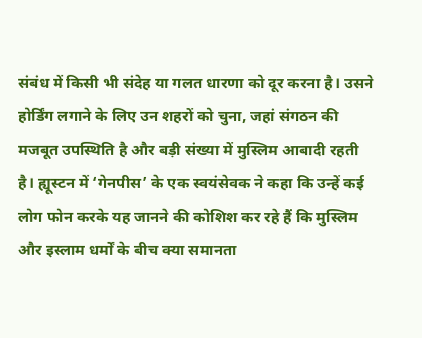संबंध में किसी भी संदेह या गलत धारणा को दूर करना है। उसने होर्डिंग लगाने के लिए उन शहरों को चुना, जहां संगठन की मजबूत उपस्थिति है और बड़ी संख्या में मुस्लिम आबादी रहती है। ह्यूस्टन में ‘गेनपीस’ के एक स्वयंसेवक ने कहा कि उन्हें कई लोग फोन करके यह जानने की कोशिश कर रहे हैं कि मुस्लिम और इस्लाम धर्मों के बीच क्या समानता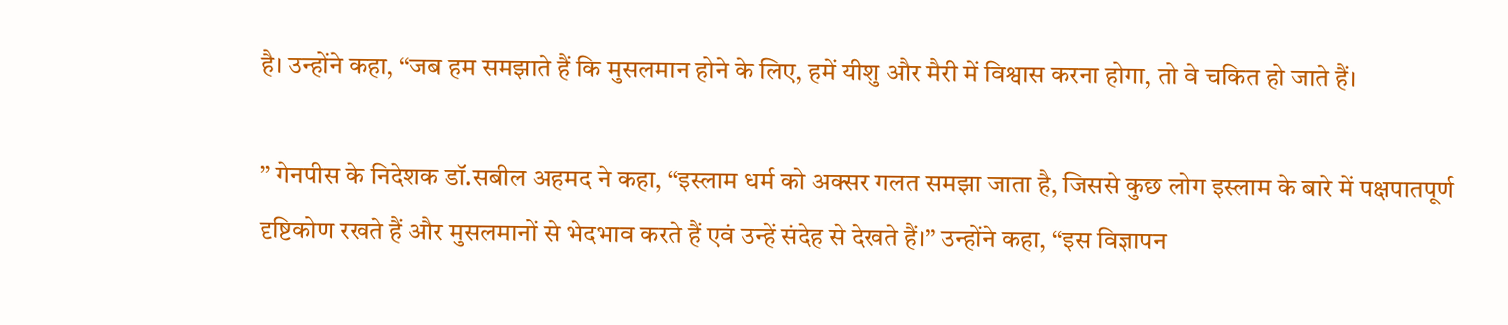है। उन्होंने कहा, ‘‘जब हम समझाते हैं कि मुसलमान होने के लिए, हमें यीशु और मैरी में विश्वास करना होगा, तो वे चकित हो जाते हैं।

’’ गेनपीस के निदेशक डॉ.सबील अहमद ने कहा, ‘‘इस्लाम धर्म को अक्सर गलत समझा जाता है, जिससे कुछ लोग इस्लाम के बारे में पक्षपातपूर्ण दृष्टिकोण रखते हैं और मुसलमानों से भेदभाव करते हैं एवं उन्हें संदेह से देखते हैं।’’ उन्होंने कहा, ‘‘इस विज्ञापन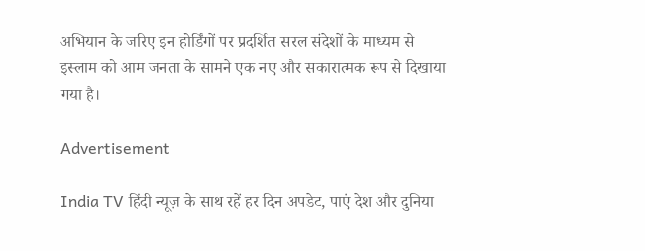अभियान के जरिए इन होर्डिंगों पर प्रदर्शित सरल संदेशों के माध्यम से इस्लाम को आम जनता के सामने एक नए और सकारात्मक रूप से दिखाया गया है।

Advertisement

India TV हिंदी न्यूज़ के साथ रहें हर दिन अपडेट, पाएं देश और दुनिया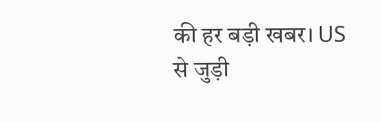की हर बड़ी खबर। US से जुड़ी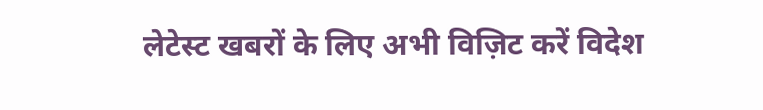लेटेस्ट खबरों के लिए अभी विज़िट करें विदेश